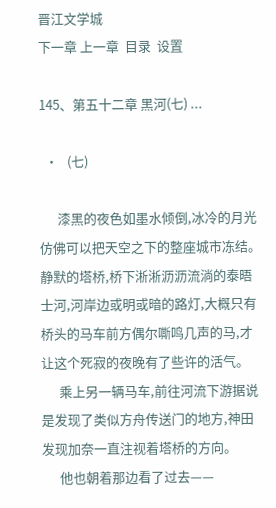晋江文学城
下一章 上一章  目录  设置

145、第五十二章 黑河(七) ...

  •   (七)

      漆黑的夜色如墨水倾倒,冰冷的月光仿佛可以把天空之下的整座城市冻结。静默的塔桥,桥下淅淅沥沥流淌的泰晤士河,河岸边或明或暗的路灯,大概只有桥头的马车前方偶尔嘶鸣几声的马,才让这个死寂的夜晚有了些许的活气。
      乘上另一辆马车,前往河流下游据说是发现了类似方舟传送门的地方,神田发现加奈一直注视着塔桥的方向。
      他也朝着那边看了过去——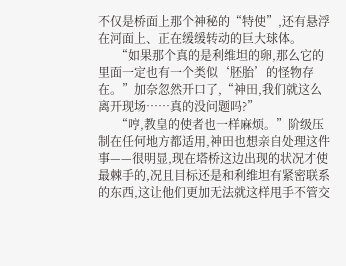不仅是桥面上那个神秘的“特使”,还有悬浮在河面上、正在缓缓转动的巨大球体。
      “如果那个真的是利维坦的卵,那么它的里面一定也有一个类似‘胚胎’的怪物存在。”加奈忽然开口了,“神田,我们就这么离开现场……真的没问题吗?”
      “哼,教皇的使者也一样麻烦。”阶级压制在任何地方都适用,神田也想亲自处理这件事——很明显,现在塔桥这边出现的状况才使最棘手的,况且目标还是和利维坦有紧密联系的东西,这让他们更加无法就这样甩手不管交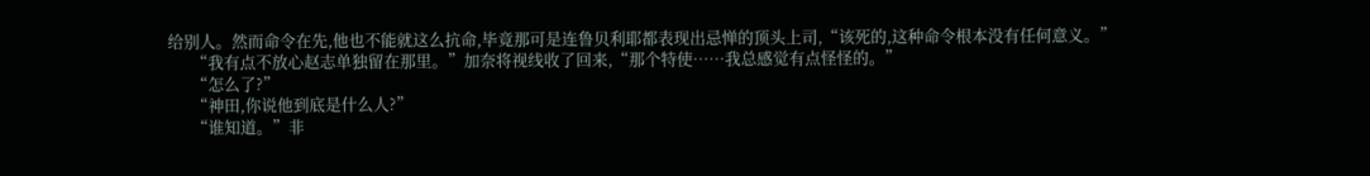给别人。然而命令在先,他也不能就这么抗命,毕竟那可是连鲁贝利耶都表现出忌惮的顶头上司,“该死的,这种命令根本没有任何意义。”
      “我有点不放心赵志单独留在那里。”加奈将视线收了回来,“那个特使……我总感觉有点怪怪的。”
      “怎么了?”
      “神田,你说他到底是什么人?”
      “谁知道。”非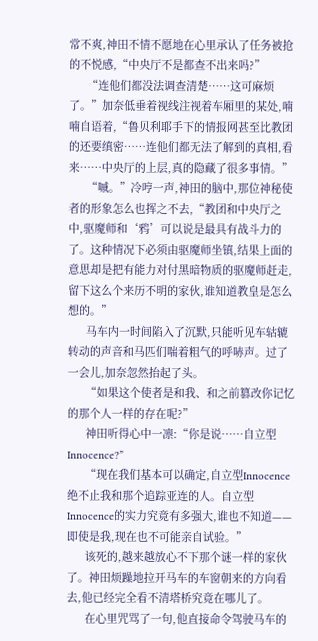常不爽,神田不情不愿地在心里承认了任务被抢的不悦感,“中央厅不是都查不出来吗?”
      “连他们都没法调查清楚……这可麻烦了。”加奈低垂着视线注视着车厢里的某处,喃喃自语着,“鲁贝利耶手下的情报网甚至比教团的还要缜密……连他们都无法了解到的真相,看来……中央厅的上层,真的隐藏了很多事情。”
      “嘁。”冷哼一声,神田的脑中,那位神秘使者的形象怎么也挥之不去,“教团和中央厅之中,驱魔师和‘鸦’可以说是最具有战斗力的了。这种情况下必须由驱魔师坐镇,结果上面的意思却是把有能力对付黑暗物质的驱魔师赶走,留下这么个来历不明的家伙,谁知道教皇是怎么想的。”
      马车内一时间陷入了沉默,只能听见车轱辘转动的声音和马匹们喘着粗气的呼哧声。过了一会儿,加奈忽然抬起了头。
      “如果这个使者是和我、和之前篡改你记忆的那个人一样的存在呢?”
      神田听得心中一凛:“你是说……自立型Innocence?”
      “现在我们基本可以确定,自立型Innocence绝不止我和那个追踪亚连的人。自立型Innocence的实力究竟有多强大,谁也不知道——即使是我,现在也不可能亲自试验。”
      该死的,越来越放心不下那个谜一样的家伙了。神田烦躁地拉开马车的车窗朝来的方向看去,他已经完全看不清塔桥究竟在哪儿了。
      在心里咒骂了一句,他直接命令驾驶马车的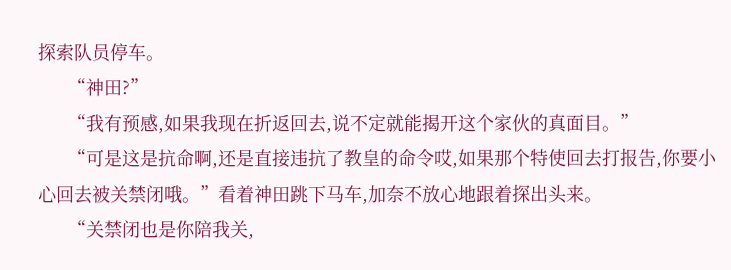探索队员停车。
      “神田?”
      “我有预感,如果我现在折返回去,说不定就能揭开这个家伙的真面目。”
      “可是这是抗命啊,还是直接违抗了教皇的命令哎,如果那个特使回去打报告,你要小心回去被关禁闭哦。”看着神田跳下马车,加奈不放心地跟着探出头来。
      “关禁闭也是你陪我关,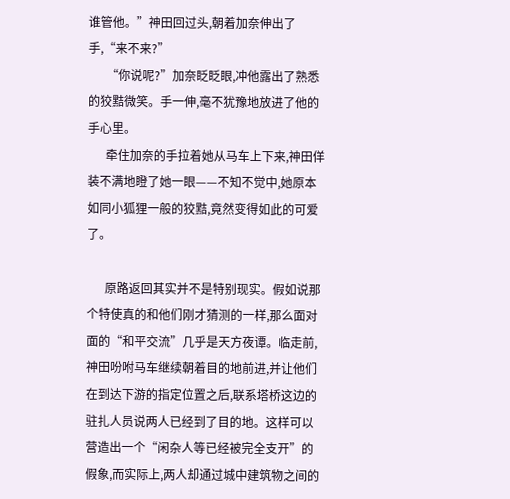谁管他。”神田回过头,朝着加奈伸出了手,“来不来?”
      “你说呢?”加奈眨眨眼,冲他露出了熟悉的狡黠微笑。手一伸,毫不犹豫地放进了他的手心里。
      牵住加奈的手拉着她从马车上下来,神田佯装不满地瞪了她一眼——不知不觉中,她原本如同小狐狸一般的狡黠,竟然变得如此的可爱了。

      原路返回其实并不是特别现实。假如说那个特使真的和他们刚才猜测的一样,那么面对面的“和平交流”几乎是天方夜谭。临走前,神田吩咐马车继续朝着目的地前进,并让他们在到达下游的指定位置之后,联系塔桥这边的驻扎人员说两人已经到了目的地。这样可以营造出一个“闲杂人等已经被完全支开”的假象,而实际上,两人却通过城中建筑物之间的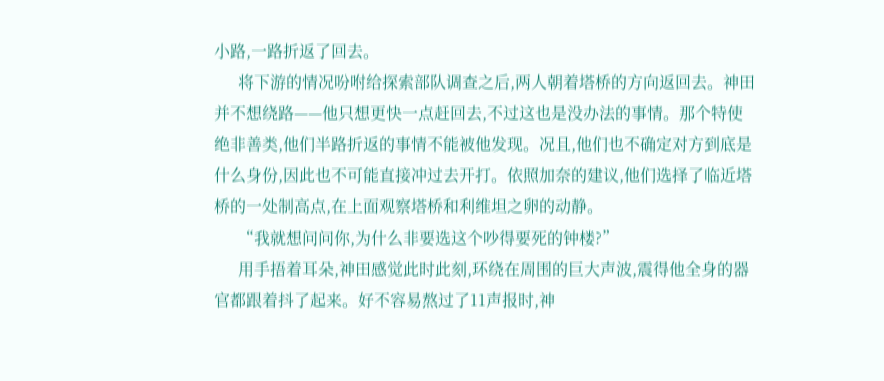小路,一路折返了回去。
      将下游的情况吩咐给探索部队调查之后,两人朝着塔桥的方向返回去。神田并不想绕路——他只想更快一点赶回去,不过这也是没办法的事情。那个特使绝非善类,他们半路折返的事情不能被他发现。况且,他们也不确定对方到底是什么身份,因此也不可能直接冲过去开打。依照加奈的建议,他们选择了临近塔桥的一处制高点,在上面观察塔桥和利维坦之卵的动静。
      “我就想问问你,为什么非要选这个吵得要死的钟楼?”
      用手捂着耳朵,神田感觉此时此刻,环绕在周围的巨大声波,震得他全身的器官都跟着抖了起来。好不容易熬过了11声报时,神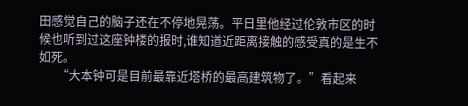田感觉自己的脑子还在不停地晃荡。平日里他经过伦敦市区的时候也听到过这座钟楼的报时,谁知道近距离接触的感受真的是生不如死。
      “大本钟可是目前最靠近塔桥的最高建筑物了。”看起来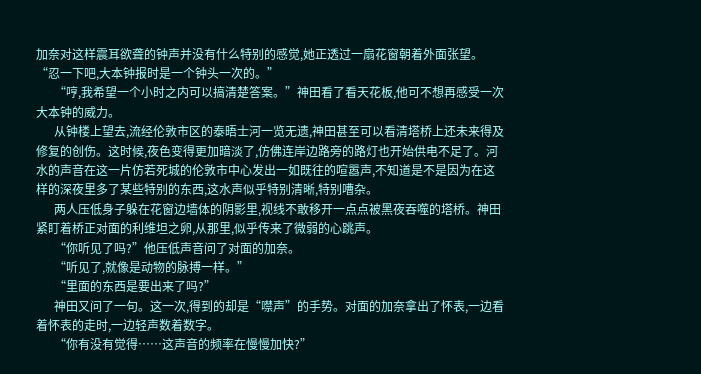加奈对这样震耳欲聋的钟声并没有什么特别的感觉,她正透过一扇花窗朝着外面张望。“忍一下吧,大本钟报时是一个钟头一次的。”
      “哼,我希望一个小时之内可以搞清楚答案。”神田看了看天花板,他可不想再感受一次大本钟的威力。
      从钟楼上望去,流经伦敦市区的泰晤士河一览无遗,神田甚至可以看清塔桥上还未来得及修复的创伤。这时候,夜色变得更加暗淡了,仿佛连岸边路旁的路灯也开始供电不足了。河水的声音在这一片仿若死城的伦敦市中心发出一如既往的喧嚣声,不知道是不是因为在这样的深夜里多了某些特别的东西,这水声似乎特别清晰,特别嘈杂。
      两人压低身子躲在花窗边墙体的阴影里,视线不敢移开一点点被黑夜吞噬的塔桥。神田紧盯着桥正对面的利维坦之卵,从那里,似乎传来了微弱的心跳声。
      “你听见了吗?”他压低声音问了对面的加奈。
      “听见了,就像是动物的脉搏一样。”
      “里面的东西是要出来了吗?”
      神田又问了一句。这一次,得到的却是“噤声”的手势。对面的加奈拿出了怀表,一边看着怀表的走时,一边轻声数着数字。
      “你有没有觉得……这声音的频率在慢慢加快?”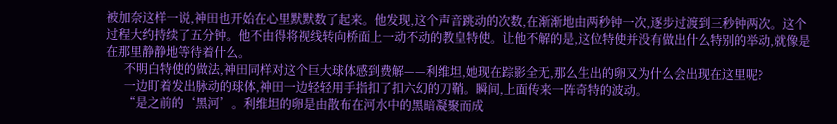被加奈这样一说,神田也开始在心里默默数了起来。他发现,这个声音跳动的次数,在渐渐地由两秒钟一次,逐步过渡到三秒钟两次。这个过程大约持续了五分钟。他不由得将视线转向桥面上一动不动的教皇特使。让他不解的是,这位特使并没有做出什么特别的举动,就像是在那里静静地等待着什么。
      不明白特使的做法,神田同样对这个巨大球体感到费解——利维坦,她现在踪影全无,那么生出的卵又为什么会出现在这里呢?
      一边盯着发出脉动的球体,神田一边轻轻用手指扣了扣六幻的刀鞘。瞬间,上面传来一阵奇特的波动。
      “是之前的‘黑河’。利维坦的卵是由散布在河水中的黑暗凝聚而成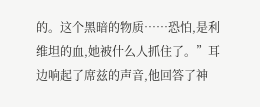的。这个黑暗的物质……恐怕,是利维坦的血,她被什么人抓住了。”耳边响起了席兹的声音,他回答了神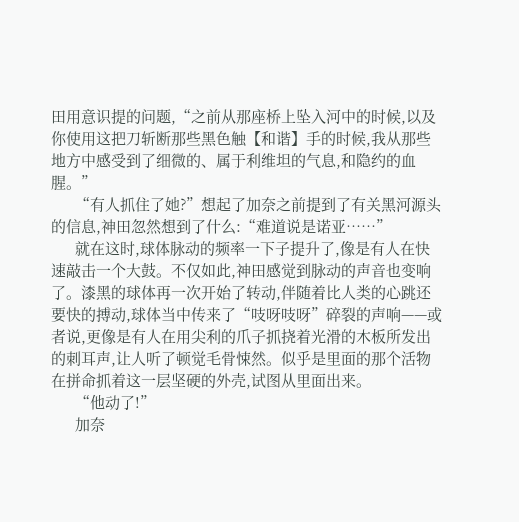田用意识提的问题,“之前从那座桥上坠入河中的时候,以及你使用这把刀斩断那些黑色触【和谐】手的时候,我从那些地方中感受到了细微的、属于利维坦的气息,和隐约的血腥。”
      “有人抓住了她?”想起了加奈之前提到了有关黑河源头的信息,神田忽然想到了什么:“难道说是诺亚……”
      就在这时,球体脉动的频率一下子提升了,像是有人在快速敲击一个大鼓。不仅如此,神田感觉到脉动的声音也变响了。漆黑的球体再一次开始了转动,伴随着比人类的心跳还要快的搏动,球体当中传来了“吱呀吱呀”碎裂的声响——或者说,更像是有人在用尖利的爪子抓挠着光滑的木板所发出的刺耳声,让人听了顿觉毛骨悚然。似乎是里面的那个活物在拼命抓着这一层坚硬的外壳,试图从里面出来。
      “他动了!”
      加奈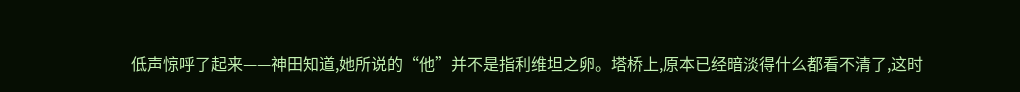低声惊呼了起来——神田知道,她所说的“他”并不是指利维坦之卵。塔桥上,原本已经暗淡得什么都看不清了,这时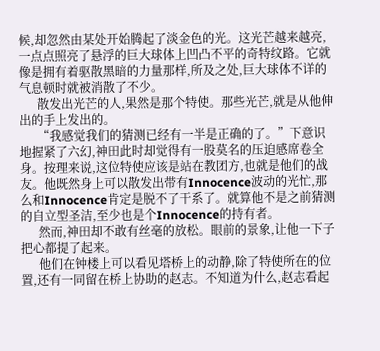候,却忽然由某处开始腾起了淡金色的光。这光芒越来越亮,一点点照亮了悬浮的巨大球体上凹凸不平的奇特纹路。它就像是拥有着驱散黑暗的力量那样,所及之处,巨大球体不详的气息顿时就被消散了不少。
      散发出光芒的人,果然是那个特使。那些光芒,就是从他伸出的手上发出的。
      “我感觉我们的猜测已经有一半是正确的了。”下意识地握紧了六幻,神田此时却觉得有一股莫名的压迫感席卷全身。按理来说,这位特使应该是站在教团方,也就是他们的战友。他既然身上可以散发出带有Innocence波动的光忙,那么和Innocence肯定是脱不了干系了。就算他不是之前猜测的自立型圣洁,至少也是个Innocence的持有者。
      然而,神田却不敢有丝毫的放松。眼前的景象,让他一下子把心都提了起来。
      他们在钟楼上可以看见塔桥上的动静,除了特使所在的位置,还有一同留在桥上协助的赵志。不知道为什么,赵志看起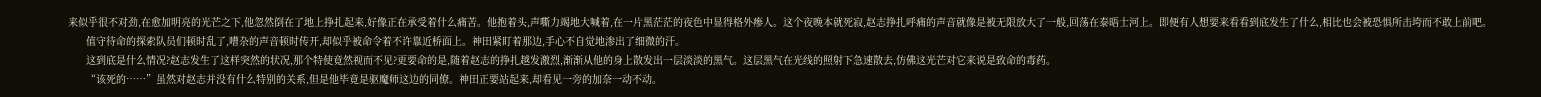来似乎很不对劲,在愈加明亮的光芒之下,他忽然倒在了地上挣扎起来,好像正在承受着什么痛苦。他抱着头,声嘶力竭地大喊着,在一片黑茫茫的夜色中显得格外瘆人。这个夜晚本就死寂,赵志挣扎呼痛的声音就像是被无限放大了一般,回荡在泰晤士河上。即便有人想要来看看到底发生了什么,相比也会被恐惧所击垮而不敢上前吧。
      值守待命的探索队员们顿时乱了,嘈杂的声音顿时传开,却似乎被命令着不许靠近桥面上。神田紧盯着那边,手心不自觉地渗出了细微的汗。
      这到底是什么情况?赵志发生了这样突然的状况,那个特使竟然视而不见?更要命的是,随着赵志的挣扎越发激烈,渐渐从他的身上散发出一层淡淡的黑气。这层黑气在光线的照射下急速散去,仿佛这光芒对它来说是致命的毒药。
      “该死的……”虽然对赵志并没有什么特别的关系,但是他毕竟是驱魔师这边的同僚。神田正要站起来,却看见一旁的加奈一动不动。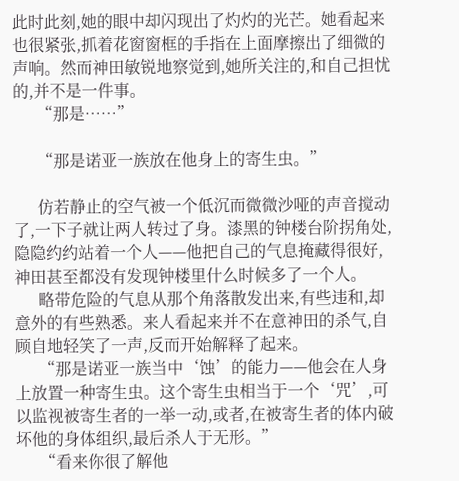此时此刻,她的眼中却闪现出了灼灼的光芒。她看起来也很紧张,抓着花窗窗框的手指在上面摩擦出了细微的声响。然而神田敏锐地察觉到,她所关注的,和自己担忧的,并不是一件事。
      “那是……”

      “那是诺亚一族放在他身上的寄生虫。”

      仿若静止的空气被一个低沉而微微沙哑的声音搅动了,一下子就让两人转过了身。漆黑的钟楼台阶拐角处,隐隐约约站着一个人——他把自己的气息掩藏得很好,神田甚至都没有发现钟楼里什么时候多了一个人。
      略带危险的气息从那个角落散发出来,有些违和,却意外的有些熟悉。来人看起来并不在意神田的杀气,自顾自地轻笑了一声,反而开始解释了起来。
      “那是诺亚一族当中‘蚀’的能力——他会在人身上放置一种寄生虫。这个寄生虫相当于一个‘咒’,可以监视被寄生者的一举一动,或者,在被寄生者的体内破坏他的身体组织,最后杀人于无形。”
      “看来你很了解他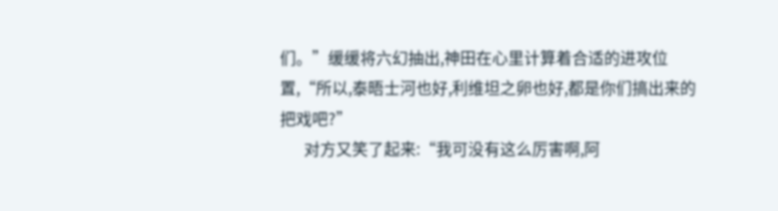们。”缓缓将六幻抽出,神田在心里计算着合适的进攻位置,“所以,泰晤士河也好,利维坦之卵也好,都是你们搞出来的把戏吧?”
      对方又笑了起来:“我可没有这么厉害啊,阿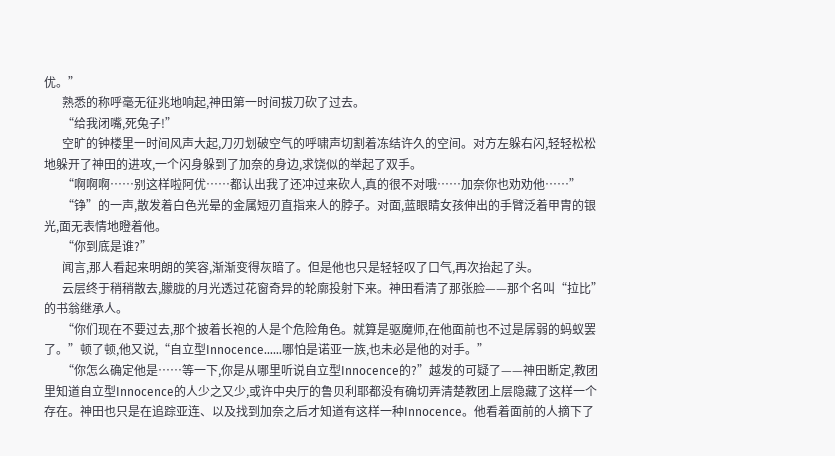优。”
      熟悉的称呼毫无征兆地响起,神田第一时间拔刀砍了过去。
      “给我闭嘴,死兔子!”
      空旷的钟楼里一时间风声大起,刀刃划破空气的呼啸声切割着冻结许久的空间。对方左躲右闪,轻轻松松地躲开了神田的进攻,一个闪身躲到了加奈的身边,求饶似的举起了双手。
      “啊啊啊……别这样啦阿优……都认出我了还冲过来砍人,真的很不对哦……加奈你也劝劝他……”
      “铮”的一声,散发着白色光晕的金属短刃直指来人的脖子。对面,蓝眼睛女孩伸出的手臂泛着甲胄的银光,面无表情地瞪着他。
      “你到底是谁?”
      闻言,那人看起来明朗的笑容,渐渐变得灰暗了。但是他也只是轻轻叹了口气,再次抬起了头。
      云层终于稍稍散去,朦胧的月光透过花窗奇异的轮廓投射下来。神田看清了那张脸——那个名叫“拉比”的书翁继承人。
      “你们现在不要过去,那个披着长袍的人是个危险角色。就算是驱魔师,在他面前也不过是孱弱的蚂蚁罢了。”顿了顿,他又说,“自立型Innocence……哪怕是诺亚一族,也未必是他的对手。”
      “你怎么确定他是……等一下,你是从哪里听说自立型Innocence的?”越发的可疑了——神田断定,教团里知道自立型Innocence的人少之又少,或许中央厅的鲁贝利耶都没有确切弄清楚教团上层隐藏了这样一个存在。神田也只是在追踪亚连、以及找到加奈之后才知道有这样一种Innocence。他看着面前的人摘下了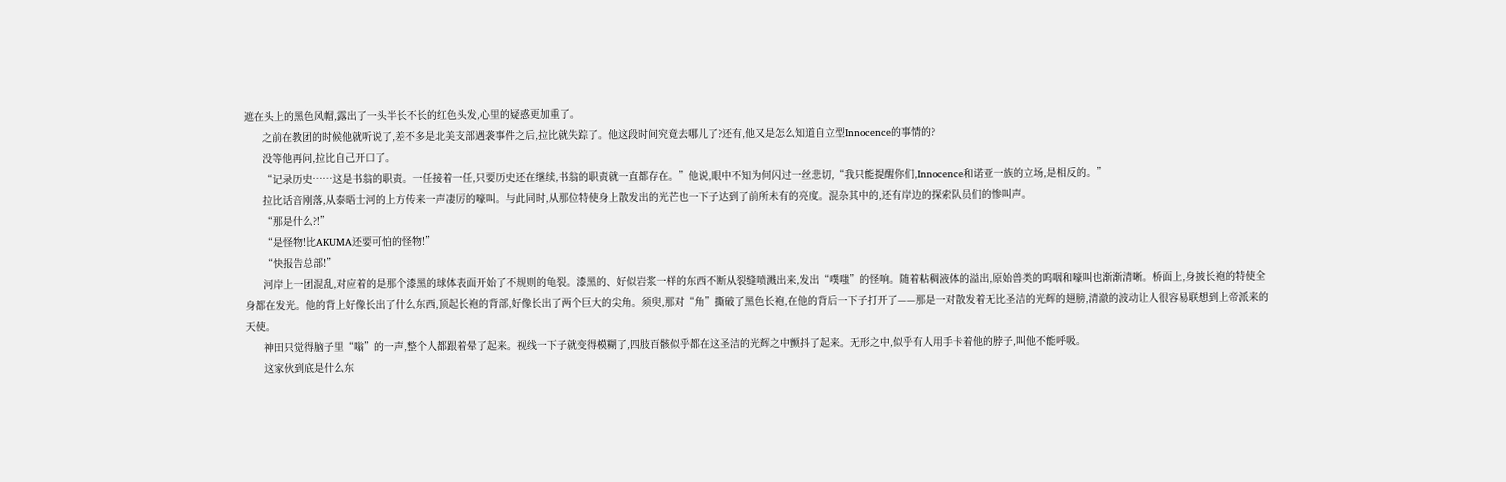遮在头上的黑色风帽,露出了一头半长不长的红色头发,心里的疑惑更加重了。
      之前在教团的时候他就听说了,差不多是北美支部遇袭事件之后,拉比就失踪了。他这段时间究竟去哪儿了?还有,他又是怎么知道自立型Innocence的事情的?
      没等他再问,拉比自己开口了。
      “记录历史……这是书翁的职责。一任接着一任,只要历史还在继续,书翁的职责就一直都存在。”他说,眼中不知为何闪过一丝悲切,“我只能提醒你们,Innocence和诺亚一族的立场,是相反的。”
      拉比话音刚落,从泰晤士河的上方传来一声凄厉的嚎叫。与此同时,从那位特使身上散发出的光芒也一下子达到了前所未有的亮度。混杂其中的,还有岸边的探索队员们的惨叫声。
      “那是什么?!”
      “是怪物!比AKUMA还要可怕的怪物!”
      “快报告总部!”
      河岸上一团混乱,对应着的是那个漆黑的球体表面开始了不规则的龟裂。漆黑的、好似岩浆一样的东西不断从裂缝喷溅出来,发出“噗嗤”的怪响。随着粘稠液体的溢出,原始兽类的呜咽和嚎叫也渐渐清晰。桥面上,身披长袍的特使全身都在发光。他的背上好像长出了什么东西,顶起长袍的背部,好像长出了两个巨大的尖角。须臾,那对“角”撕破了黑色长袍,在他的背后一下子打开了——那是一对散发着无比圣洁的光辉的翅膀,清澈的波动让人很容易联想到上帝派来的天使。
      神田只觉得脑子里“嗡”的一声,整个人都跟着晕了起来。视线一下子就变得模糊了,四肢百骸似乎都在这圣洁的光辉之中颤抖了起来。无形之中,似乎有人用手卡着他的脖子,叫他不能呼吸。
      这家伙到底是什么东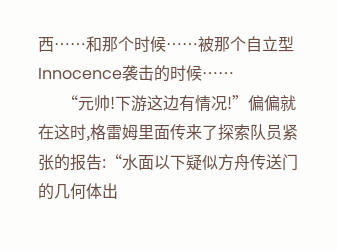西……和那个时候……被那个自立型Innocence袭击的时候……
      “元帅!下游这边有情况!”偏偏就在这时,格雷姆里面传来了探索队员紧张的报告:“水面以下疑似方舟传送门的几何体出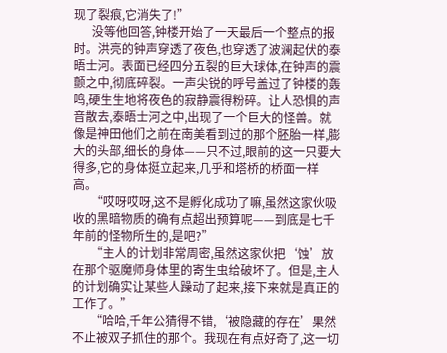现了裂痕,它消失了!”
      没等他回答,钟楼开始了一天最后一个整点的报时。洪亮的钟声穿透了夜色,也穿透了波澜起伏的泰晤士河。表面已经四分五裂的巨大球体,在钟声的震颤之中,彻底碎裂。一声尖锐的呼号盖过了钟楼的轰鸣,硬生生地将夜色的寂静震得粉碎。让人恐惧的声音散去,泰晤士河之中,出现了一个巨大的怪兽。就像是神田他们之前在南美看到过的那个胚胎一样,膨大的头部,细长的身体——只不过,眼前的这一只要大得多,它的身体挺立起来,几乎和塔桥的桥面一样高。
      “哎呀哎呀,这不是孵化成功了嘛,虽然这家伙吸收的黑暗物质的确有点超出预算呢——到底是七千年前的怪物所生的,是吧?”
      “主人的计划非常周密,虽然这家伙把‘蚀’放在那个驱魔师身体里的寄生虫给破坏了。但是,主人的计划确实让某些人躁动了起来,接下来就是真正的工作了。”
      “哈哈,千年公猜得不错,‘被隐藏的存在’果然不止被双子抓住的那个。我现在有点好奇了,这一切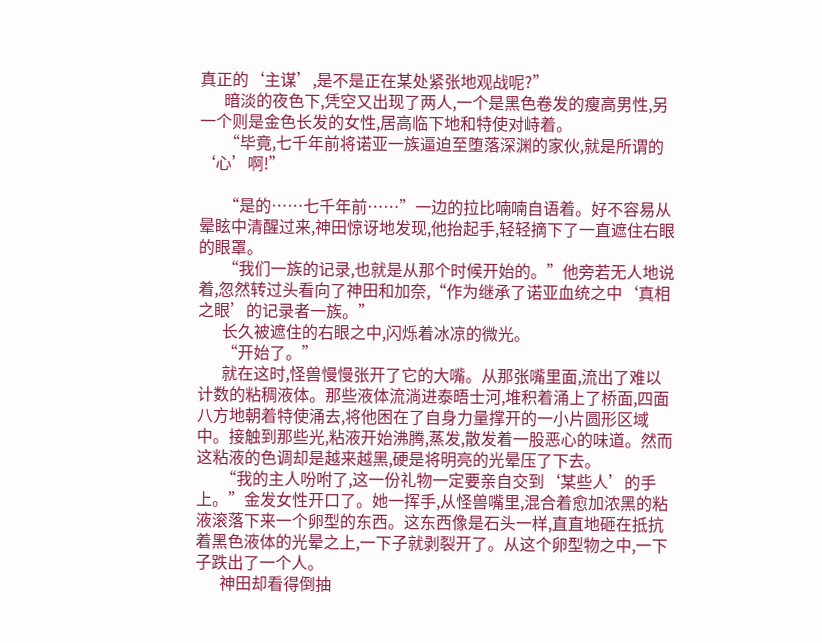真正的‘主谋’,是不是正在某处紧张地观战呢?”
      暗淡的夜色下,凭空又出现了两人,一个是黑色卷发的瘦高男性,另一个则是金色长发的女性,居高临下地和特使对峙着。
      “毕竟,七千年前将诺亚一族逼迫至堕落深渊的家伙,就是所谓的‘心’啊!”

      “是的……七千年前……”一边的拉比喃喃自语着。好不容易从晕眩中清醒过来,神田惊讶地发现,他抬起手,轻轻摘下了一直遮住右眼的眼罩。
      “我们一族的记录,也就是从那个时候开始的。”他旁若无人地说着,忽然转过头看向了神田和加奈,“作为继承了诺亚血统之中‘真相之眼’的记录者一族。”
      长久被遮住的右眼之中,闪烁着冰凉的微光。
      “开始了。”
      就在这时,怪兽慢慢张开了它的大嘴。从那张嘴里面,流出了难以计数的粘稠液体。那些液体流淌进泰晤士河,堆积着涌上了桥面,四面八方地朝着特使涌去,将他困在了自身力量撑开的一小片圆形区域中。接触到那些光,粘液开始沸腾,蒸发,散发着一股恶心的味道。然而这粘液的色调却是越来越黑,硬是将明亮的光晕压了下去。
      “我的主人吩咐了,这一份礼物一定要亲自交到‘某些人’的手上。”金发女性开口了。她一挥手,从怪兽嘴里,混合着愈加浓黑的粘液滚落下来一个卵型的东西。这东西像是石头一样,直直地砸在抵抗着黑色液体的光晕之上,一下子就剥裂开了。从这个卵型物之中,一下子跌出了一个人。
      神田却看得倒抽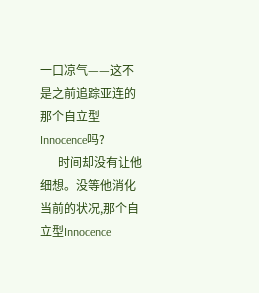一口凉气——这不是之前追踪亚连的那个自立型Innocence吗?
      时间却没有让他细想。没等他消化当前的状况,那个自立型Innocence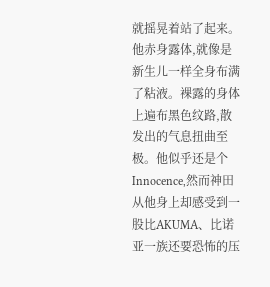就摇晃着站了起来。他赤身露体,就像是新生儿一样全身布满了粘液。裸露的身体上遍布黑色纹路,散发出的气息扭曲至极。他似乎还是个Innocence,然而神田从他身上却感受到一股比AKUMA、比诺亚一族还要恐怖的压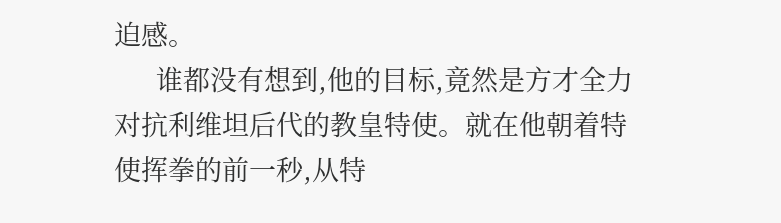迫感。
      谁都没有想到,他的目标,竟然是方才全力对抗利维坦后代的教皇特使。就在他朝着特使挥拳的前一秒,从特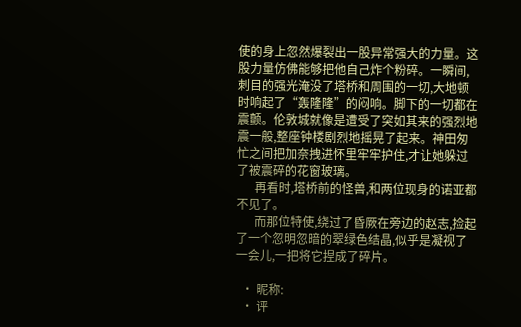使的身上忽然爆裂出一股异常强大的力量。这股力量仿佛能够把他自己炸个粉碎。一瞬间,刺目的强光淹没了塔桥和周围的一切,大地顿时响起了“轰隆隆”的闷响。脚下的一切都在震颤。伦敦城就像是遭受了突如其来的强烈地震一般,整座钟楼剧烈地摇晃了起来。神田匆忙之间把加奈拽进怀里牢牢护住,才让她躲过了被震碎的花窗玻璃。
      再看时,塔桥前的怪兽,和两位现身的诺亚都不见了。
      而那位特使,绕过了昏厥在旁边的赵志,捡起了一个忽明忽暗的翠绿色结晶,似乎是凝视了一会儿,一把将它捏成了碎片。

  • 昵称:
  • 评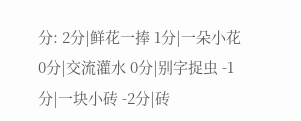分: 2分|鲜花一捧 1分|一朵小花 0分|交流灌水 0分|别字捉虫 -1分|一块小砖 -2分|砖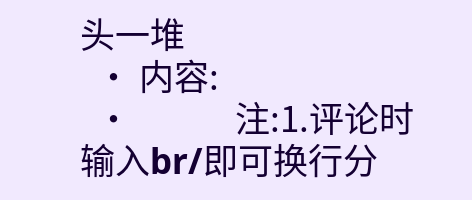头一堆
  • 内容:
  •             注:1.评论时输入br/即可换行分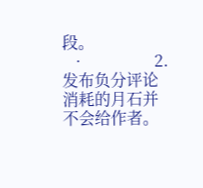段。
  •                 2.发布负分评论消耗的月石并不会给作者。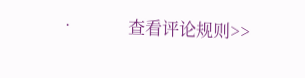•             查看评论规则>>